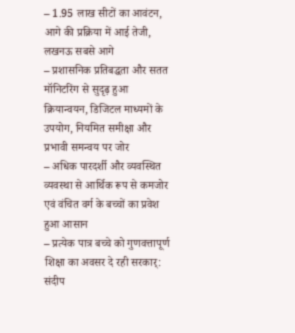– 1.95 लाख सीटों का आवंटन, आगे की प्रक्रिया में आई तेजी, लखनऊ सबसे आगे
– प्रशासनिक प्रतिबद्धता और सतत मॉनिटरिंग से सुदृढ़ हुआ क्रियान्वयन, डिजिटल माध्यमों के उपयोग, नियमित समीक्षा और प्रभावी समन्वय पर जोर
– अधिक पारदर्शी और व्यवस्थित व्यवस्था से आर्थिक रूप से कमजोर एवं वंचित वर्ग के बच्चों का प्रवेश हुआ आसान
– प्रत्येक पात्र बच्चे को गुणवत्तापूर्ण शिक्षा का अवसर दे रही सरकार्: संदीप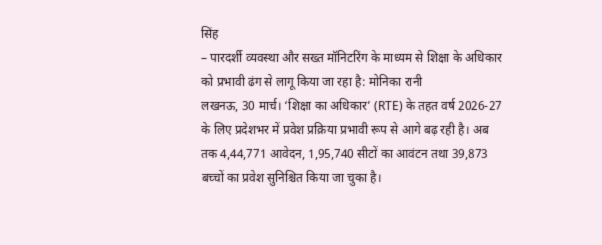सिंह
– पारदर्शी व्यवस्था और सख्त मॉनिटरिंग के माध्यम से शिक्षा के अधिकार को प्रभावी ढंग से लागू किया जा रहा है: मोनिका रानी
लखनऊ, 30 मार्च। ‘शिक्षा का अधिकार’ (RTE) के तहत वर्ष 2026-27 के लिए प्रदेशभर में प्रवेश प्रक्रिया प्रभावी रूप से आगे बढ़ रही है। अब तक 4,44,771 आवेदन, 1,95,740 सीटों का आवंटन तथा 39,873 बच्चों का प्रवेश सुनिश्चित किया जा चुका है।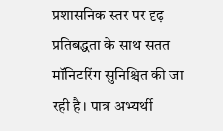प्रशासनिक स्तर पर दृढ़ प्रतिबद्धता के साथ सतत मॉनिटरिंग सुनिश्चित की जा रही है। पात्र अभ्यर्थी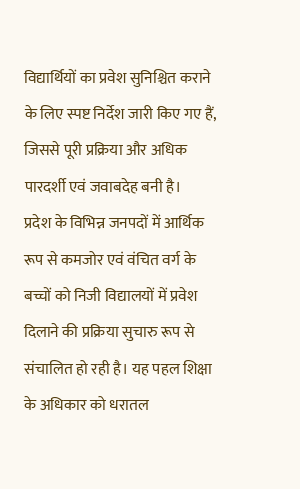विद्यार्थियों का प्रवेश सुनिश्चित कराने के लिए स्पष्ट निर्देश जारी किए गए हैं, जिससे पूरी प्रक्रिया और अधिक पारदर्शी एवं जवाबदेह बनी है।
प्रदेश के विभिन्न जनपदों में आर्थिक रूप से कमजोर एवं वंचित वर्ग के बच्चों को निजी विद्यालयों में प्रवेश दिलाने की प्रक्रिया सुचारु रूप से संचालित हो रही है। यह पहल शिक्षा के अधिकार को धरातल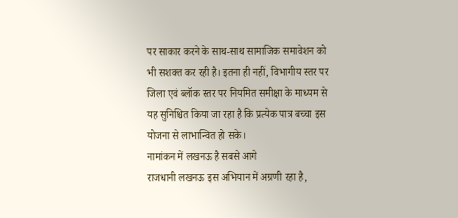पर साकार करने के साथ-साथ सामाजिक समावेशन को भी सशक्त कर रही है। इतना ही नहीं, विभागीय स्तर पर जिला एवं ब्लॉक स्तर पर नियमित समीक्षा के माध्यम से यह सुनिश्चित किया जा रहा है कि प्रत्येक पात्र बच्चा इस योजना से लाभान्वित हो सके।
नामांकन में लखनऊ है सबसे आगे
राजधानी लखनऊ इस अभियान में अग्रणी रहा है,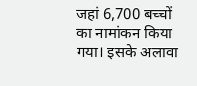जहां 6,700 बच्चों का नामांकन किया गया। इसके अलावा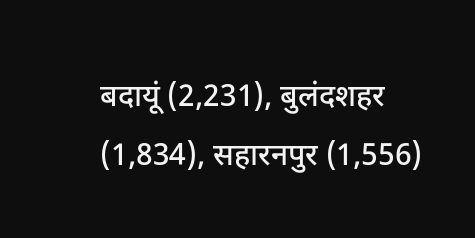बदायूं (2,231), बुलंदशहर (1,834), सहारनपुर (1,556)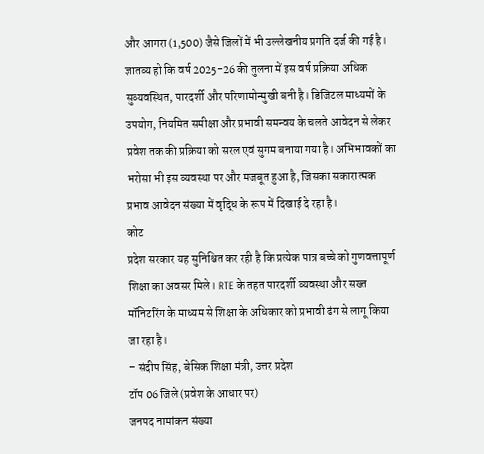और आगरा (1,500) जैसे जिलों में भी उल्लेखनीय प्रगति दर्ज की गई है। ज्ञातव्य हो कि वर्ष 2025-26 की तुलना में इस वर्ष प्रक्रिया अधिक सुव्यवस्थित, पारदर्शी और परिणामोन्मुखी बनी है। डिजिटल माध्यमों के उपयोग, नियमित समीक्षा और प्रभावी समन्वय के चलते आवेदन से लेकर प्रवेश तक की प्रक्रिया को सरल एवं सुगम बनाया गया है। अभिभावकों का भरोसा भी इस व्यवस्था पर और मजबूत हुआ है, जिसका सकारात्मक प्रभाव आवेदन संख्या में वृद्धि के रूप में दिखाई दे रहा है।
कोट
प्रदेश सरकार यह सुनिश्चित कर रही है कि प्रत्येक पात्र बच्चे को गुणवत्तापूर्ण शिक्षा का अवसर मिले। RTE के तहत पारदर्शी व्यवस्था और सख्त मॉनिटरिंग के माध्यम से शिक्षा के अधिकार को प्रभावी ढंग से लागू किया जा रहा है।
– संदीप सिंह, बेसिक शिक्षा मंत्री, उत्तर प्रदेश
टॉप 06 जिले (प्रवेश के आधार पर)
जनपद नामांकन संख्या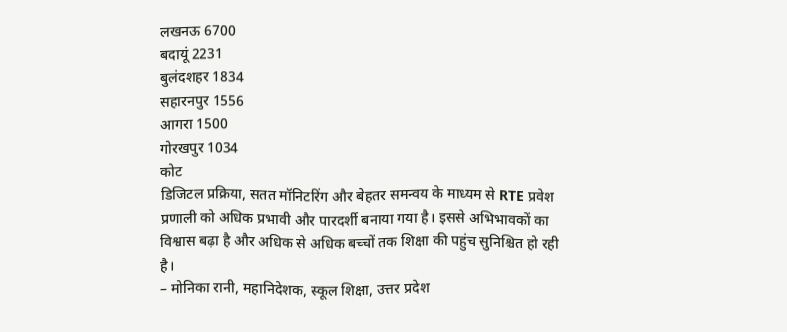लखनऊ 6700
बदायूं 2231
बुलंदशहर 1834
सहारनपुर 1556
आगरा 1500
गोरखपुर 1034
कोट
डिजिटल प्रक्रिया, सतत मॉनिटरिंग और बेहतर समन्वय के माध्यम से RTE प्रवेश प्रणाली को अधिक प्रभावी और पारदर्शी बनाया गया है। इससे अभिभावकों का विश्वास बढ़ा है और अधिक से अधिक बच्चों तक शिक्षा की पहुंच सुनिश्चित हो रही है।
– मोनिका रानी, महानिदेशक, स्कूल शिक्षा, उत्तर प्रदेश